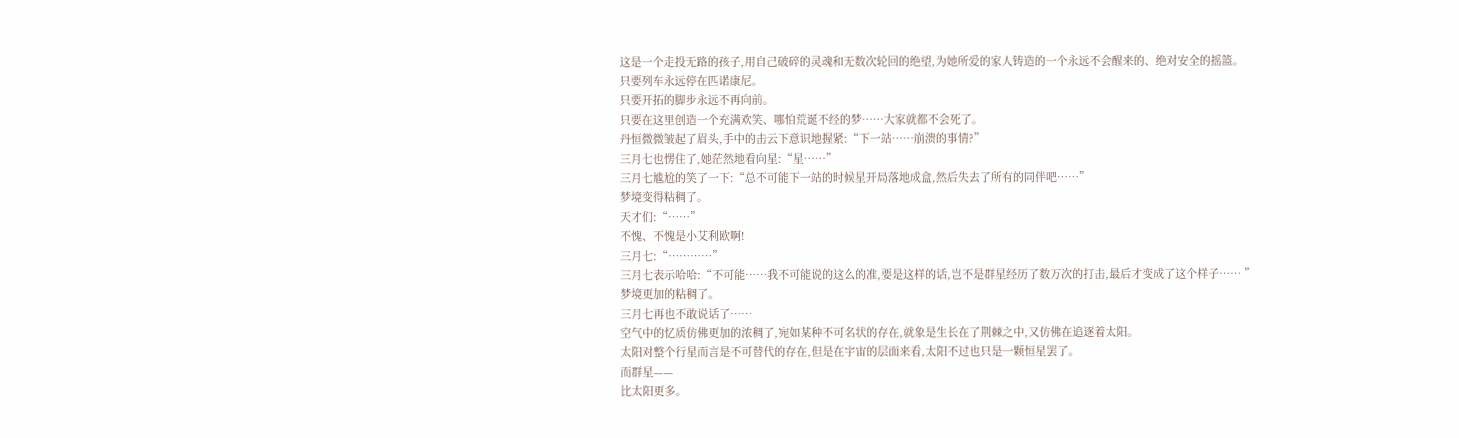这是一个走投无路的孩子,用自己破碎的灵魂和无数次轮回的绝望,为她所爱的家人铸造的一个永远不会醒来的、绝对安全的摇篮。
只要列车永远停在匹诺康尼。
只要开拓的脚步永远不再向前。
只要在这里创造一个充满欢笑、哪怕荒诞不经的梦……大家就都不会死了。
丹恒微微皱起了眉头,手中的击云下意识地握紧:“下一站……崩溃的事情?”
三月七也愣住了,她茫然地看向星:“星……”
三月七尴尬的笑了一下:“总不可能下一站的时候星开局落地成盒,然后失去了所有的同伴吧……”
梦境变得粘稠了。
天才们:“……”
不愧、不愧是小艾利欧啊!
三月七:“…………”
三月七表示哈哈:“不可能……我不可能说的这么的准,要是这样的话,岂不是群星经历了数万次的打击,最后才变成了这个样子…… ”
梦境更加的粘稠了。
三月七再也不敢说话了……
空气中的忆质仿佛更加的浓稠了,宛如某种不可名状的存在,就象是生长在了荆棘之中,又仿佛在追逐着太阳。
太阳对整个行星而言是不可替代的存在,但是在宇宙的层面来看,太阳不过也只是一颗恒星罢了。
而群星——
比太阳更多。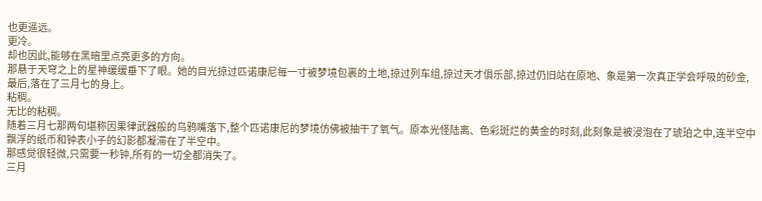也更遥远。
更冷。
却也因此,能够在黑暗里点亮更多的方向。
那悬于天穹之上的星神缓缓垂下了眼。她的目光掠过匹诺康尼每一寸被梦境包裹的土地,掠过列车组,掠过天才俱乐部,掠过仍旧站在原地、象是第一次真正学会呼吸的砂金,最后,落在了三月七的身上。
粘稠。
无比的粘稠。
随着三月七那两句堪称因果律武器般的乌鸦嘴落下,整个匹诺康尼的梦境仿佛被抽干了氧气。原本光怪陆离、色彩斑烂的黄金的时刻,此刻象是被浸泡在了琥珀之中,连半空中飘浮的纸币和钟表小子的幻影都凝滞在了半空中。
那感觉很轻微,只需要一秒钟,所有的一切全都消失了。
三月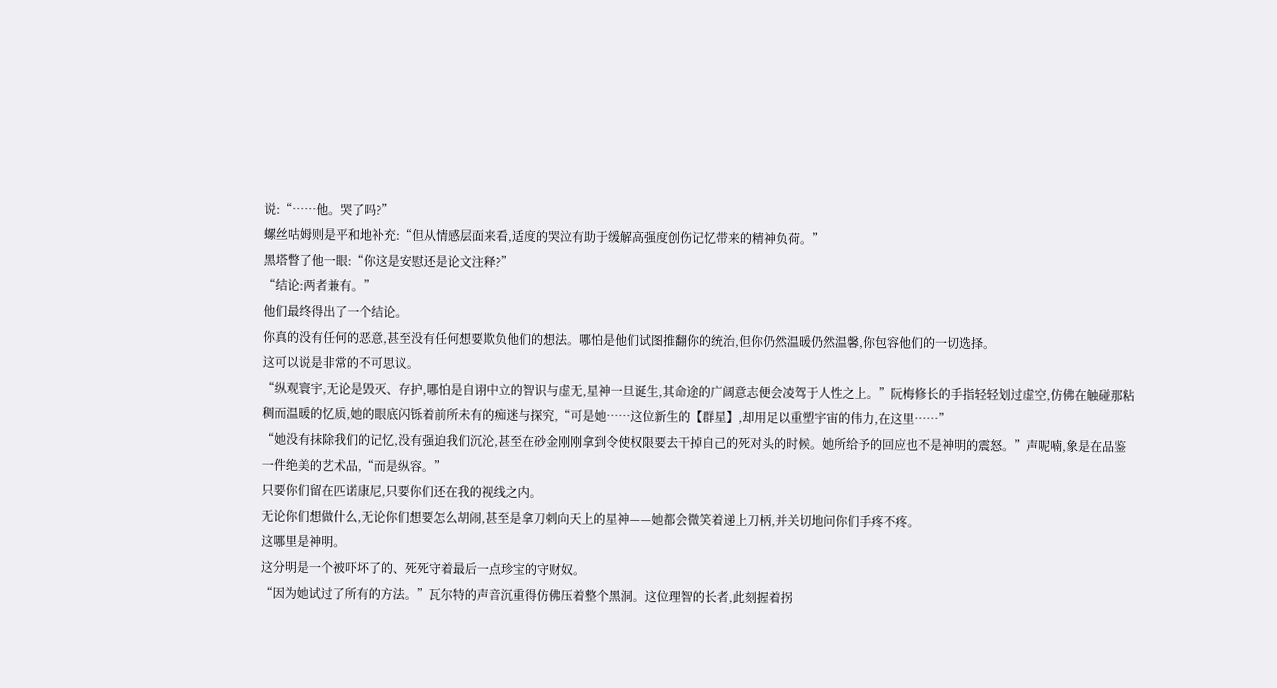说:“……他。哭了吗?”
螺丝咕姆则是平和地补充:“但从情感层面来看,适度的哭泣有助于缓解高强度创伤记忆带来的精神负荷。”
黑塔瞥了他一眼:“你这是安慰还是论文注释?”
“结论:两者兼有。”
他们最终得出了一个结论。
你真的没有任何的恶意,甚至没有任何想要欺负他们的想法。哪怕是他们试图推翻你的统治,但你仍然温暖仍然温馨,你包容他们的一切选择。
这可以说是非常的不可思议。
“纵观寰宇,无论是毁灭、存护,哪怕是自诩中立的智识与虚无,星神一旦诞生,其命途的广阔意志便会凌驾于人性之上。”阮梅修长的手指轻轻划过虚空,仿佛在触碰那粘稠而温暖的忆质,她的眼底闪铄着前所未有的痴迷与探究,“可是她……这位新生的【群星】,却用足以重塑宇宙的伟力,在这里……”
“她没有抹除我们的记忆,没有强迫我们沉沦,甚至在砂金刚刚拿到令使权限要去干掉自己的死对头的时候。她所给予的回应也不是神明的震怒。”声呢喃,象是在品鉴一件绝美的艺术品,“而是纵容。”
只要你们留在匹诺康尼,只要你们还在我的视线之内。
无论你们想做什么,无论你们想要怎么胡闹,甚至是拿刀刺向天上的星神——她都会微笑着递上刀柄,并关切地问你们手疼不疼。
这哪里是神明。
这分明是一个被吓坏了的、死死守着最后一点珍宝的守财奴。
“因为她试过了所有的方法。”瓦尔特的声音沉重得仿佛压着整个黑洞。这位理智的长者,此刻握着拐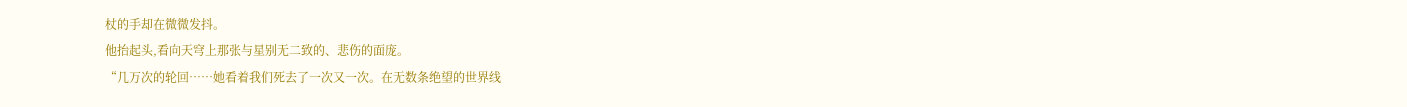杖的手却在微微发抖。
他抬起头,看向天穹上那张与星别无二致的、悲伤的面庞。
“几万次的轮回……她看着我们死去了一次又一次。在无数条绝望的世界线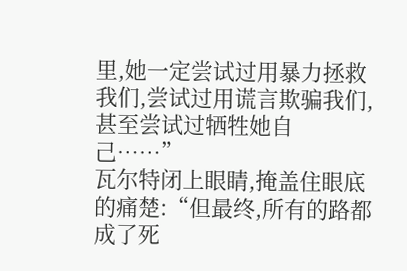里,她一定尝试过用暴力拯救我们,尝试过用谎言欺骗我们,甚至尝试过牺牲她自己……”
瓦尔特闭上眼睛,掩盖住眼底的痛楚:“但最终,所有的路都成了死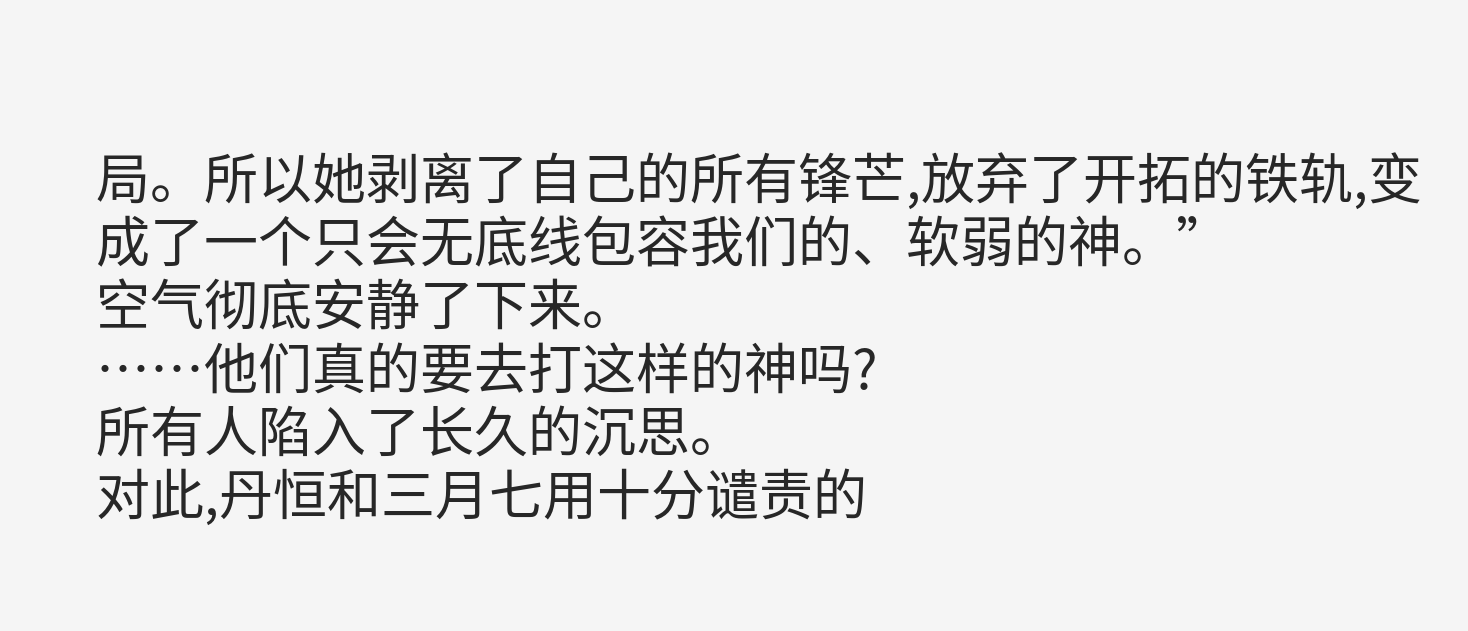局。所以她剥离了自己的所有锋芒,放弃了开拓的铁轨,变成了一个只会无底线包容我们的、软弱的神。”
空气彻底安静了下来。
……他们真的要去打这样的神吗?
所有人陷入了长久的沉思。
对此,丹恒和三月七用十分谴责的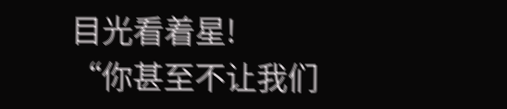目光看着星!
“你甚至不让我们